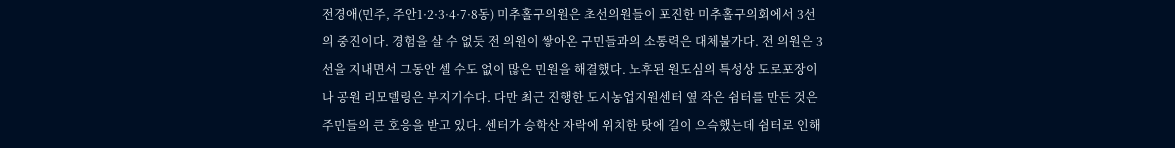전경애(민주, 주안1·2·3·4·7·8동) 미추홀구의원은 초선의원들이 포진한 미추홀구의회에서 3선의 중진이다. 경험을 살 수 없듯 전 의원이 쌓아온 구민들과의 소통력은 대체불가다. 전 의원은 3선을 지내면서 그동안 셀 수도 없이 많은 민원을 해결했다. 노후된 원도심의 특성상 도로포장이나 공원 리모델링은 부지기수다. 다만 최근 진행한 도시농업지원센터 옆 작은 쉼터를 만든 것은 주민들의 큰 호응을 받고 있다. 센터가 승학산 자락에 위치한 탓에 길이 으슥했는데 쉼터로 인해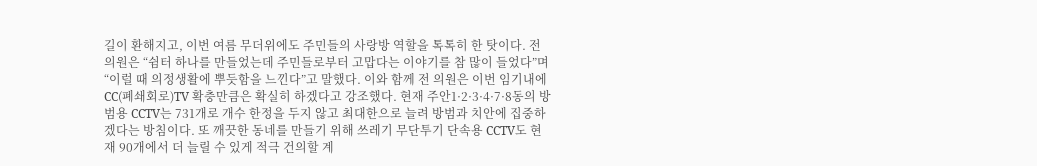길이 환해지고, 이번 여름 무더위에도 주민들의 사랑방 역할을 톡톡히 한 탓이다. 전 의원은 “쉼터 하나를 만들었는데 주민들로부터 고맙다는 이야기를 참 많이 들었다”며 “이럴 때 의정생활에 뿌듯함을 느낀다”고 말했다. 이와 함께 전 의원은 이번 임기내에 CC(폐쇄회로)TV 확충만큼은 확실히 하겠다고 강조했다. 현재 주안1·2·3·4·7·8동의 방범용 CCTV는 731개로 개수 한정을 두지 않고 최대한으로 늘려 방범과 치안에 집중하겠다는 방침이다. 또 깨끗한 동네를 만들기 위해 쓰레기 무단투기 단속용 CCTV도 현재 90개에서 더 늘릴 수 있게 적극 건의할 계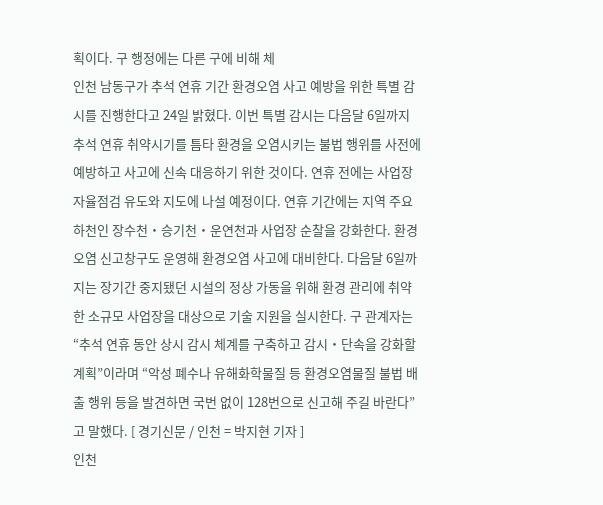획이다. 구 행정에는 다른 구에 비해 체
인천 남동구가 추석 연휴 기간 환경오염 사고 예방을 위한 특별 감시를 진행한다고 24일 밝혔다. 이번 특별 감시는 다음달 6일까지 추석 연휴 취약시기를 틈타 환경을 오염시키는 불법 행위를 사전에 예방하고 사고에 신속 대응하기 위한 것이다. 연휴 전에는 사업장 자율점검 유도와 지도에 나설 예정이다. 연휴 기간에는 지역 주요 하천인 장수천‧승기천‧운연천과 사업장 순찰을 강화한다. 환경오염 신고창구도 운영해 환경오염 사고에 대비한다. 다음달 6일까지는 장기간 중지됐던 시설의 정상 가동을 위해 환경 관리에 취약한 소규모 사업장을 대상으로 기술 지원을 실시한다. 구 관계자는 “추석 연휴 동안 상시 감시 체계를 구축하고 감시‧단속을 강화할 계획”이라며 “악성 폐수나 유해화학물질 등 환경오염물질 불법 배출 행위 등을 발견하면 국번 없이 128번으로 신고해 주길 바란다”고 말했다. [ 경기신문 / 인천 = 박지현 기자 ]
인천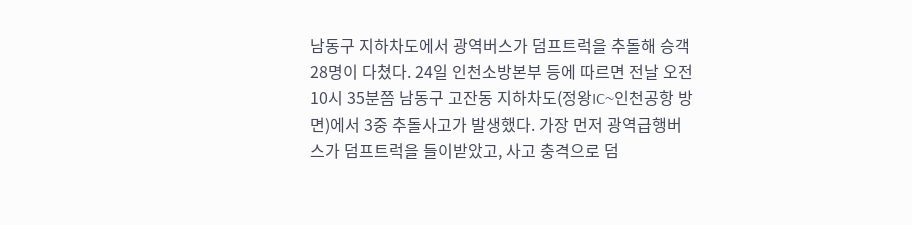남동구 지하차도에서 광역버스가 덤프트럭을 추돌해 승객 28명이 다쳤다. 24일 인천소방본부 등에 따르면 전날 오전 10시 35분쯤 남동구 고잔동 지하차도(정왕IC~인천공항 방면)에서 3중 추돌사고가 발생했다. 가장 먼저 광역급행버스가 덤프트럭을 들이받았고, 사고 충격으로 덤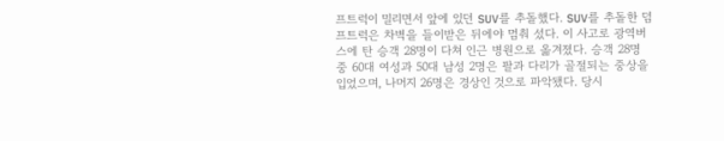프트럭이 밀리면서 앞에 있던 SUV를 추돌했다. SUV를 추돌한 덤프트럭은 차벽을 들이받은 뒤에야 멈춰 섰다. 이 사고로 광역버스에 탄 승객 28명이 다쳐 인근 병원으로 옮겨졌다. 승객 28명 중 60대 여성과 50대 남성 2명은 팔과 다리가 골절되는 중상을 입었으며, 나머지 26명은 경상인 것으로 파악됐다. 당시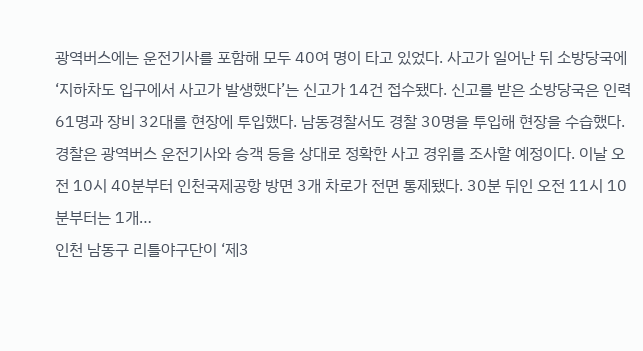광역버스에는 운전기사를 포함해 모두 40여 명이 타고 있었다. 사고가 일어난 뒤 소방당국에 ‘지하차도 입구에서 사고가 발생했다’는 신고가 14건 접수됐다. 신고를 받은 소방당국은 인력 61명과 장비 32대를 현장에 투입했다. 남동경찰서도 경찰 30명을 투입해 현장을 수습했다. 경찰은 광역버스 운전기사와 승객 등을 상대로 정확한 사고 경위를 조사할 예정이다. 이날 오전 10시 40분부터 인천국제공항 방면 3개 차로가 전면 통제됐다. 30분 뒤인 오전 11시 10분부터는 1개…
인천 남동구 리틀야구단이 ‘제3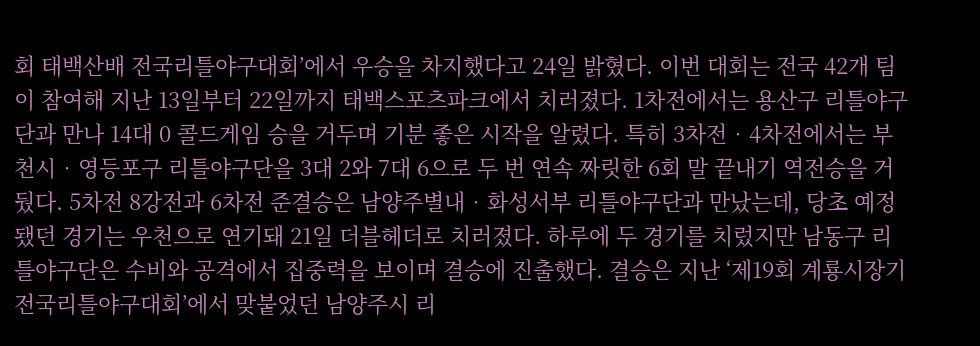회 태백산배 전국리틀야구대회’에서 우승을 차지했다고 24일 밝혔다. 이번 대회는 전국 42개 팀이 참여해 지난 13일부터 22일까지 태백스포츠파크에서 치러졌다. 1차전에서는 용산구 리틀야구단과 만나 14대 0 콜드게임 승을 거두며 기분 좋은 시작을 알렸다. 특히 3차전‧4차전에서는 부천시‧영등포구 리틀야구단을 3대 2와 7대 6으로 두 번 연속 짜릿한 6회 말 끝내기 역전승을 거뒀다. 5차전 8강전과 6차전 준결승은 남양주별내‧화성서부 리틀야구단과 만났는데, 당초 예정됐던 경기는 우천으로 연기돼 21일 더블헤더로 치러졌다. 하루에 두 경기를 치렀지만 남동구 리틀야구단은 수비와 공격에서 집중력을 보이며 결승에 진출했다. 결승은 지난 ‘제19회 계룡시장기 전국리틀야구대회’에서 맞붙었던 남양주시 리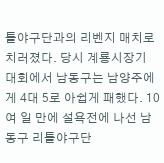틀야구단과의 리벤지 매치로 치러졌다. 당시 계룡시장기 대회에서 남동구는 남양주에게 4대 5로 아쉽게 패했다. 10여 일 만에 설욕전에 나선 남동구 리틀야구단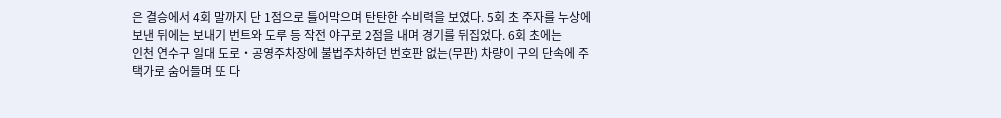은 결승에서 4회 말까지 단 1점으로 틀어막으며 탄탄한 수비력을 보였다. 5회 초 주자를 누상에 보낸 뒤에는 보내기 번트와 도루 등 작전 야구로 2점을 내며 경기를 뒤집었다. 6회 초에는
인천 연수구 일대 도로‧공영주차장에 불법주차하던 번호판 없는(무판) 차량이 구의 단속에 주택가로 숨어들며 또 다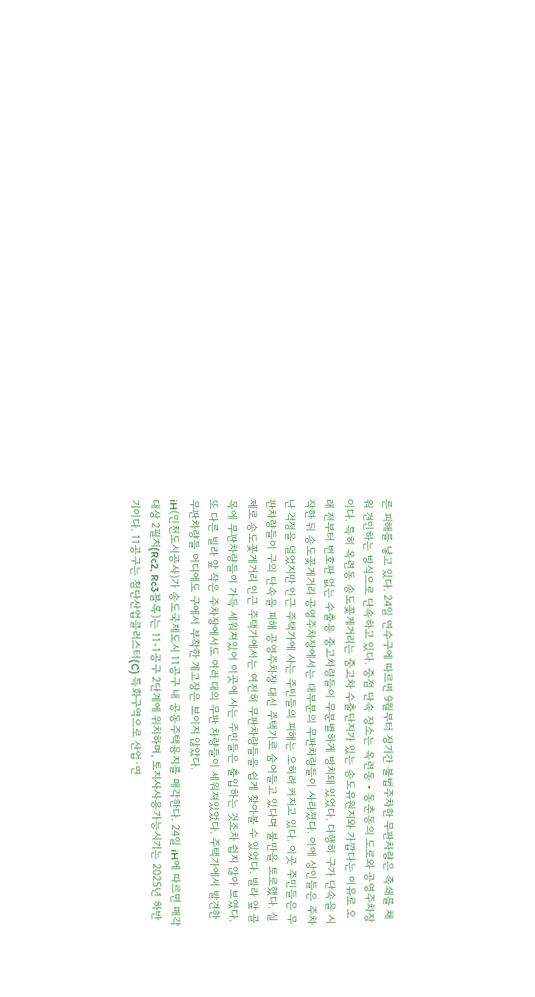른 피해를 낳고 있다. 24일 연수구에 따르면 9월부터 장기간 불법주차한 무판차량은 족쇄를 채워 견인하는 방식으로 단속하고 있다. 중점 단속 장소는 옥련동‧동춘동의 도로와 공영주차장이다. 특히 옥련동 송도꽃게거리는 중고차 수출단지가 있는 송도유원지와 가깝다는 이유로 오래 전부터 번호판 없는 수출용 중고차량들이 무분별하게 방치돼 있었다. 다행히 구가 단속을 시작한 뒤 송도꽃게거리 공영주차장에서는 대부분의 무판차량들이 사라졌다. 이에 상인들은 주차난 걱정을 덜었지만 인근 주택가에 사는 주민들의 피해는 오히려 커지고 있다. 이곳 주민들은 무판차량들이 구의 단속을 피해 공영주차장 대신 주택가로 숨어들고 있다며 불만을 토로했다. 실제로 송도꽃게거리 인근 주택가에서는 여전히 무판차량들을 쉽게 찾아볼 수 있었다. 빌라 앞 골목에 무판차량들이 가득 세워져있어 이곳에 사는 주민들은 출입하는 것조차 쉽지 않아 보였다. 또 다른 빌라 앞 작은 주차장에서도 여러 대의 무판 차량들이 세워져있었다. 주택가에서 발견한 무판차량들 어디에도 구에서 부착한 계고장은 보이지 않았다.
iH(인천도시공사)가 송도국제도시 11공구 내 공동주택용지를 매각한다. 24일 iH에 따르면 매각 대상 2필지(Rc2, Rc3블록)는 11-1공구 2단계에 위치하며, 토지사사용가능시기는 2025년 하반기이다. 11공구는 첨단산업클러스터(C) 특화구역으로 산업·연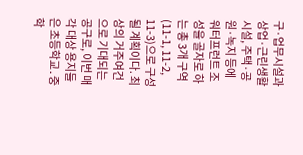구·업무시설과 상업·근린생활시설, 주택·공원·녹지 등에 워터프런트 조성을 골자로 하는 총 3개 구역(11-1, 11-2, 11-3)으로 구성될 계획이다. 최상의 거주여건으로 기대되는 공구로, 이번 매각 대상 용지들은 초등학교․중학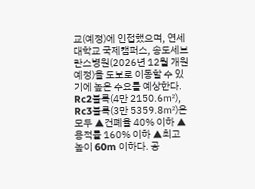교(예정)에 인접했으며, 연세대학교 국제캠퍼스, 송도세브란스병원(2026년 12월 개원 예정)을 도보로 이동할 수 있기에 높은 수요를 예상한다. Rc2블록(4만 2150.6㎡), Rc3블록(3만 5359.8㎡)은 모두 ▲건폐율 40% 이하 ▲용적률 160% 이하 ▲최고 높이 60m 이하다. 공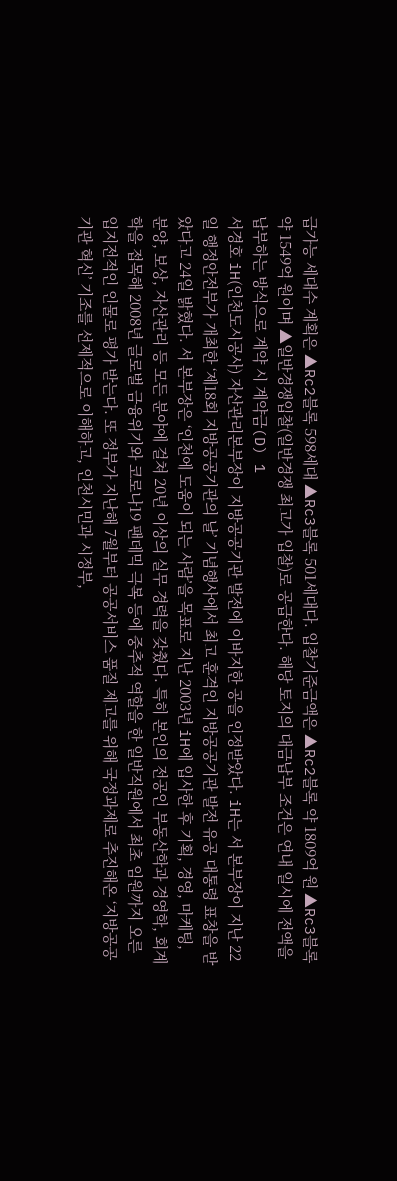급가능 세대수 계획은 ▲Rc2블록 598세대 ▲Rc3블록 501세대다. 입찰기준금액은 ▲Rc2블록 약 1809억 원 ▲Rc3블록 약 1549억 원이며 ▲일반경쟁입찰(일반경쟁 최고가 입찰)로 공급한다. 해당 토지의 대금납부 조건은 연내 일시에 전액을 납부하는 방식으로 계약 시 계약금(D) 1
서경호 iH(인천도시공사) 자산관리본부장이 지방공공기관 발전에 이바지한 공을 인정받았다. iH는 서 본부장이 지난 22일 행정안전부가 개최한 ‘제18회 지방공공기관의 날’ 기념행사에서 최고 훈격인 지방공공기관 발전 유공 대통령 표창을 받았다고 24일 밝혔다. 서 본부장은 ‘인천에 도움이 되는 사람’을 목표로 지난 2003년 iH에 입사한 후 기획, 경영, 마케팅, 분양, 보상, 자산관리 등 모든 분야에 걸쳐 20년 이상의 실무 경력을 갖췄다. 특히 본인의 전공인 부동산학과 경영학, 회계학을 접목해 2008년 글로벌 금융위기와 코로나19 팬데믹 극복 등에 중추적 역할을 한 일반직원에서 최초 임원까지 오른 입지전적인 인물로 평가 받는다. 또 정부가 지난해 7월부터 공공서비스 품질 제고를 위해 국정과제로 추진해온 ‘지방공공기관 혁신’ 기조를 선제적으로 이해하고, 인천시민과 시정부,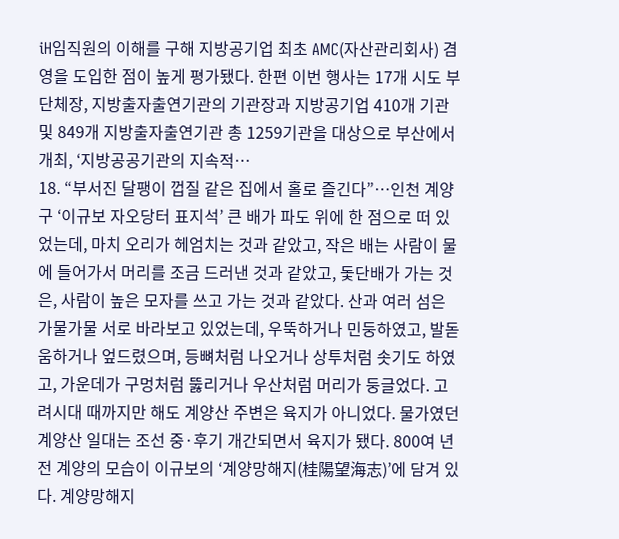iH임직원의 이해를 구해 지방공기업 최초 AMC(자산관리회사) 겸영을 도입한 점이 높게 평가됐다. 한편 이번 행사는 17개 시도 부단체장, 지방출자출연기관의 기관장과 지방공기업 410개 기관 및 849개 지방출자출연기관 총 1259기관을 대상으로 부산에서 개최, ‘지방공공기관의 지속적…
18. “부서진 달팽이 껍질 같은 집에서 홀로 즐긴다”…인천 계양구 ‘이규보 자오당터 표지석’ 큰 배가 파도 위에 한 점으로 떠 있었는데, 마치 오리가 헤엄치는 것과 같았고, 작은 배는 사람이 물에 들어가서 머리를 조금 드러낸 것과 같았고, 돛단배가 가는 것은, 사람이 높은 모자를 쓰고 가는 것과 같았다. 산과 여러 섬은 가물가물 서로 바라보고 있었는데, 우뚝하거나 민둥하였고, 발돋움하거나 엎드렸으며, 등뼈처럼 나오거나 상투처럼 솟기도 하였고, 가운데가 구멍처럼 뚫리거나 우산처럼 머리가 둥글었다. 고려시대 때까지만 해도 계양산 주변은 육지가 아니었다. 물가였던 계양산 일대는 조선 중·후기 개간되면서 육지가 됐다. 800여 년 전 계양의 모습이 이규보의 ‘계양망해지(桂陽望海志)’에 담겨 있다. 계양망해지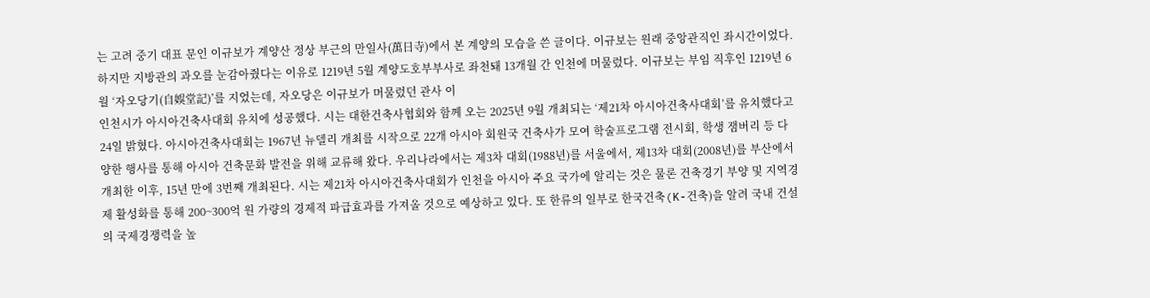는 고려 중기 대표 문인 이규보가 계양산 정상 부근의 만일사(萬日寺)에서 본 계양의 모습을 쓴 글이다. 이규보는 원래 중앙관직인 좌시간이었다. 하지만 지방관의 과오를 눈감아줬다는 이유로 1219년 5월 계양도호부부사로 좌천돼 13개월 간 인천에 머물렀다. 이규보는 부임 직후인 1219년 6월 ‘자오당기(自娛堂記)’를 지었는데, 자오당은 이규보가 머물렀던 관사 이
인천시가 아시아건축사대회 유치에 성공했다. 시는 대한건축사협회와 함께 오는 2025년 9월 개최되는 ‘제21차 아시아건축사대회’를 유치했다고 24일 밝혔다. 아시아건축사대회는 1967년 뉴델리 개최를 시작으로 22개 아시아 회원국 건축사가 모여 학술프로그램 전시회, 학생 잼버리 등 다양한 행사를 통해 아시아 건축문화 발전을 위해 교류해 왔다. 우리나라에서는 제3차 대회(1988년)를 서울에서, 제13차 대회(2008년)를 부산에서 개최한 이후, 15년 만에 3번째 개최된다. 시는 제21차 아시아건축사대회가 인천을 아시아 주요 국가에 알리는 것은 물론 건축경기 부양 및 지역경제 활성화를 통해 200~300억 원 가량의 경제적 파급효과를 가져올 것으로 예상하고 있다. 또 한류의 일부로 한국건축(K-건축)을 알려 국내 건설의 국제경쟁력을 높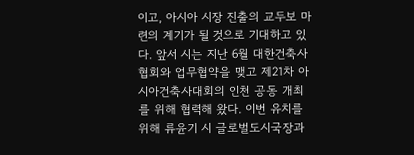이고, 아시아 시장 진출의 교두보 마련의 계기가 될 것으로 기대하고 있다. 앞서 시는 지난 6월 대한건축사협회와 업무협약을 맺고 제21차 아시아건축사대회의 인천 공동 개최를 위해 협력해 왔다. 이번 유치를 위해 류윤기 시 글로벌도시국장과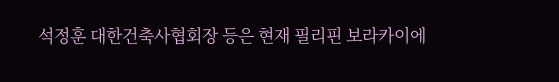석정훈 대한건축사협회장 등은 현재 필리핀 보라카이에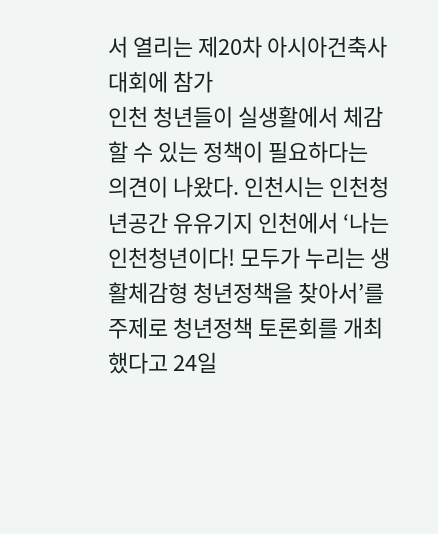서 열리는 제20차 아시아건축사대회에 참가
인천 청년들이 실생활에서 체감할 수 있는 정책이 필요하다는 의견이 나왔다. 인천시는 인천청년공간 유유기지 인천에서 ‘나는 인천청년이다! 모두가 누리는 생활체감형 청년정책을 찾아서’를 주제로 청년정책 토론회를 개최했다고 24일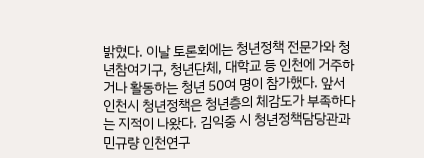밝혔다. 이날 토론회에는 청년정책 전문가와 청년참여기구, 청년단체, 대학교 등 인천에 거주하거나 활동하는 청년 50여 명이 참가했다. 앞서 인천시 청년정책은 청년층의 체감도가 부족하다는 지적이 나왔다. 김익중 시 청년정책담당관과 민규량 인천연구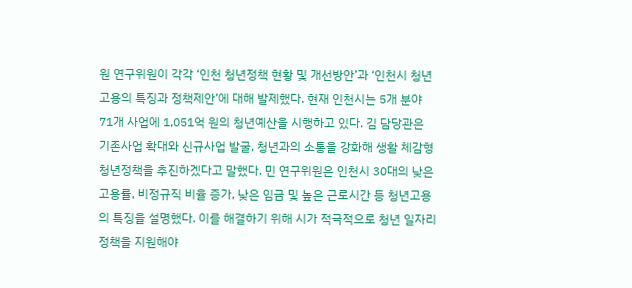원 연구위원이 각각 ‘인천 청년정책 현황 및 개선방안’과 ‘인천시 청년고용의 특징과 정책제안’에 대해 발제했다. 현재 인천시는 5개 분야 71개 사업에 1,051억 원의 청년예산을 시행하고 있다. 김 담당관은 기존사업 확대와 신규사업 발굴, 청년과의 소통을 강화해 생활 체감형 청년정책을 추진하겠다고 말했다. 민 연구위원은 인천시 30대의 낮은 고용률, 비정규직 비율 증가, 낮은 임금 및 높은 근로시간 등 청년고용의 특징을 설명했다. 이를 해결하기 위해 시가 적극적으로 청년 일자리 정책을 지원해야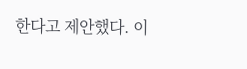한다고 제안했다. 이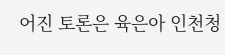어진 토론은 육은아 인천청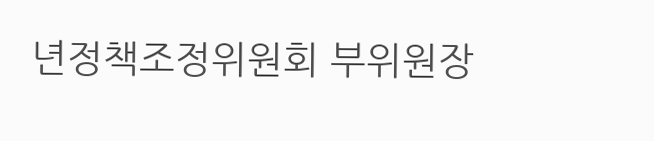년정책조정위원회 부위원장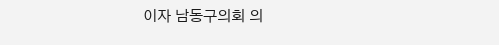이자 남동구의회 의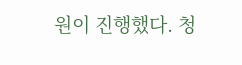원이 진행했다. 청